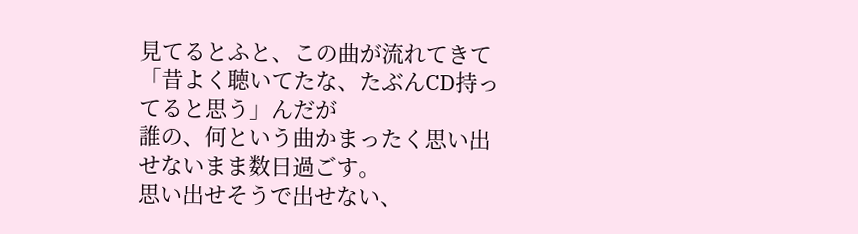見てるとふと、この曲が流れてきて
「昔よく聴いてたな、たぶんCD持ってると思う」んだが
誰の、何という曲かまったく思い出せないまま数日過ごす。
思い出せそうで出せない、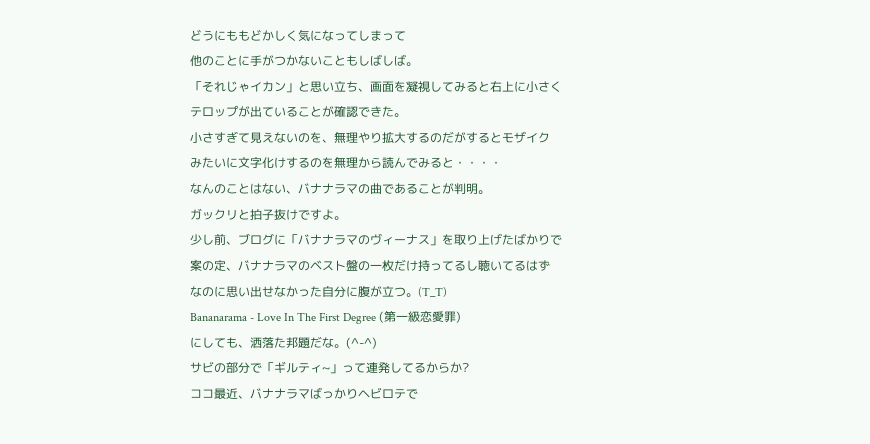どうにももどかしく気になってしまって
他のことに手がつかないこともしばしば。
「それじゃイカン」と思い立ち、画面を凝視してみると右上に小さく
テロップが出ていることが確認できた。
小さすぎて見えないのを、無理やり拡大するのだがするとモザイク
みたいに文字化けするのを無理から読んでみると・・・・
なんのことはない、バナナラマの曲であることが判明。
ガックリと拍子抜けですよ。
少し前、ブログに「バナナラマのヴィーナス」を取り上げたばかりで
案の定、バナナラマのベスト盤の一枚だけ持ってるし聴いてるはず
なのに思い出せなかった自分に腹が立つ。(T_T)
Bananarama - Love In The First Degree (第一級恋愛罪)
にしても、洒落た邦題だな。(^-^)
サビの部分で「ギルティ~」って連発してるからか?
ココ最近、バナナラマばっかりヘビロテで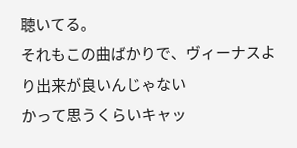聴いてる。
それもこの曲ばかりで、ヴィーナスより出来が良いんじゃない
かって思うくらいキャッ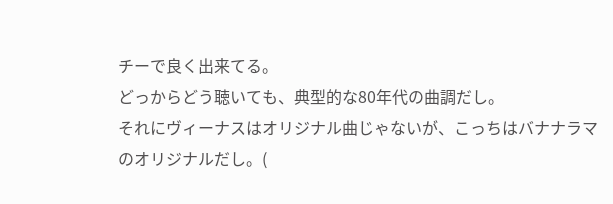チーで良く出来てる。
どっからどう聴いても、典型的な80年代の曲調だし。
それにヴィーナスはオリジナル曲じゃないが、こっちはバナナラマ
のオリジナルだし。(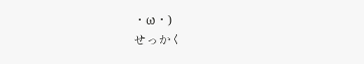・ω・)
せっかく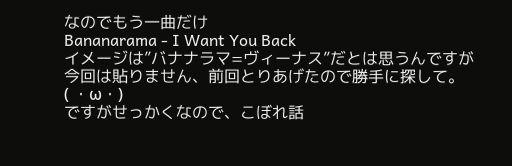なのでもう一曲だけ
Bananarama - I Want You Back
イメージは”バナナラマ=ヴィーナス”だとは思うんですが
今回は貼りません、前回とりあげたので勝手に探して。
( ・ω・)
ですがせっかくなので、こぼれ話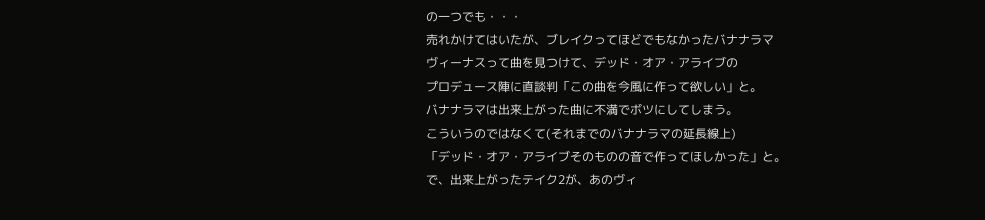の一つでも・・・
売れかけてはいたが、ブレイクってほどでもなかったバナナラマ
ヴィーナスって曲を見つけて、デッド・オア・アライブの
プロデュース陣に直談判「この曲を今風に作って欲しい」と。
バナナラマは出来上がった曲に不満でボツにしてしまう。
こういうのではなくて(それまでのバナナラマの延長線上)
「デッド・オア・アライブそのものの音で作ってほしかった」と。
で、出来上がったテイク2が、あのヴィ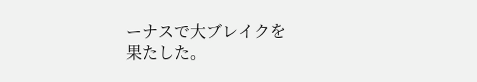ーナスで大ブレイクを
果たした。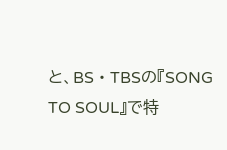と、BS・TBSの『SONG TO SOUL』で特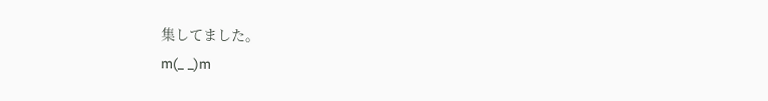集してました。
m(_ _)m